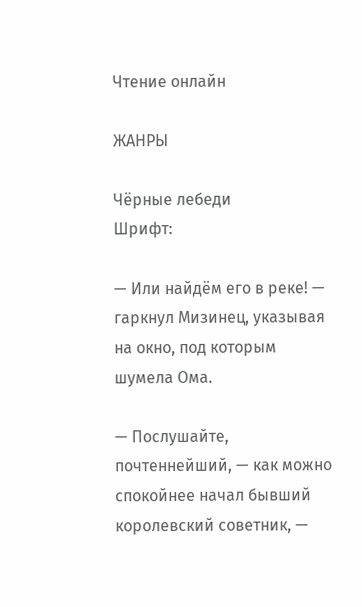Чтение онлайн

ЖАНРЫ

Чёрные лебеди
Шрифт:

— Или найдём его в реке! — гаркнул Мизинец, указывая на окно, под которым шумела Ома.

— Послушайте, почтеннейший, — как можно спокойнее начал бывший королевский советник, —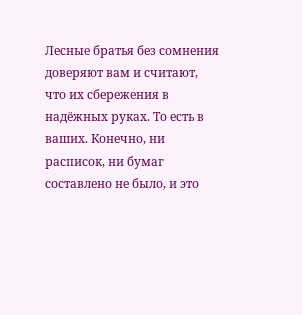Лесные братья без сомнения доверяют вам и считают, что их сбережения в надёжных руках. То есть в ваших. Конечно, ни расписок, ни бумаг составлено не было, и это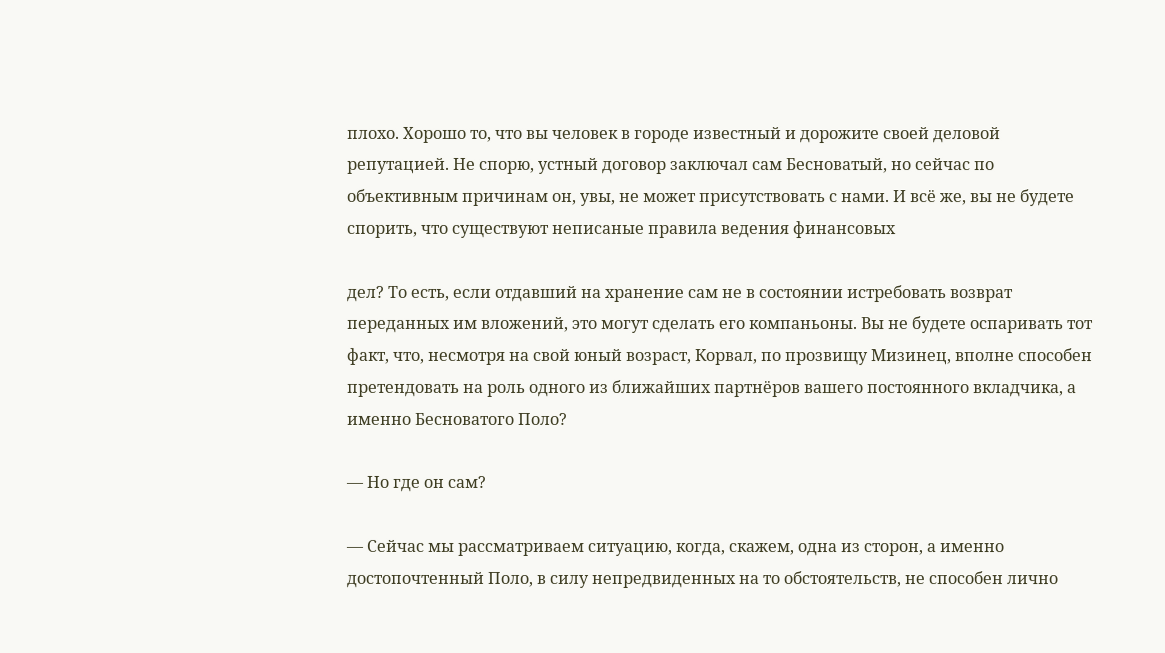плохо. Хорошо то, что вы человек в городе известный и дорожите своей деловой репутацией. Не спорю, устный договор заключал сам Бесноватый, но сейчас по объективным причинам он, увы, не может присутствовать с нами. И всё же, вы не будете спорить, что существуют неписаные правила ведения финансовых

дел? То есть, если отдавший на хранение сам не в состоянии истребовать возврат переданных им вложений, это могут сделать его компаньоны. Вы не будете оспаривать тот факт, что, несмотря на свой юный возраст, Корвал, по прозвищу Мизинец, вполне способен претендовать на роль одного из ближайших партнёров вашего постоянного вкладчика, а именно Бесноватого Поло?

— Но где он сам?

— Сейчас мы рассматриваем ситуацию, когда, скажем, одна из сторон, а именно достопочтенный Поло, в силу непредвиденных на то обстоятельств, не способен лично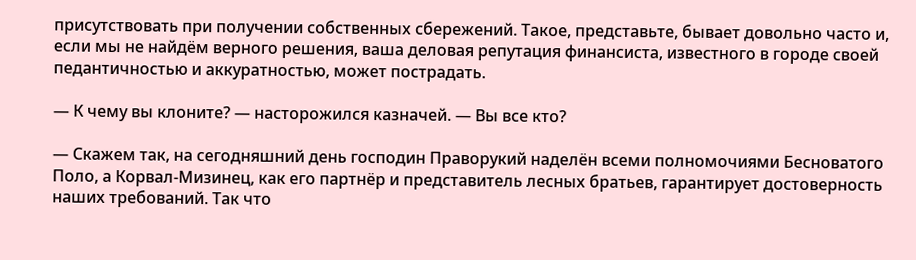присутствовать при получении собственных сбережений. Такое, представьте, бывает довольно часто и, если мы не найдём верного решения, ваша деловая репутация финансиста, известного в городе своей педантичностью и аккуратностью, может пострадать.

— К чему вы клоните? — насторожился казначей. — Вы все кто?

— Скажем так, на сегодняшний день господин Праворукий наделён всеми полномочиями Бесноватого Поло, а Корвал-Мизинец, как его партнёр и представитель лесных братьев, гарантирует достоверность наших требований. Так что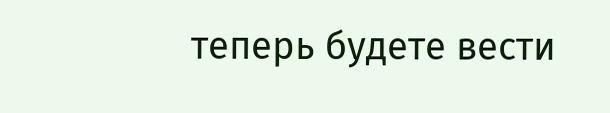теперь будете вести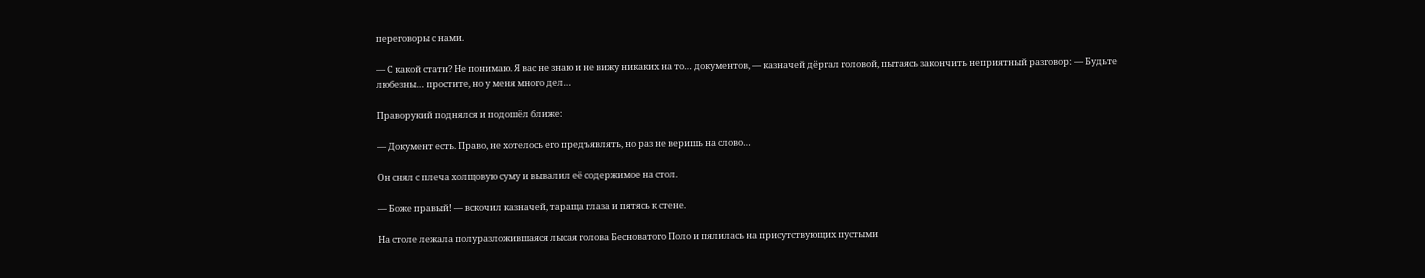переговоры с нами.

— С какой стати? Не понимаю. Я вас не знаю и не вижу никаких на то… документов, — казначей дёргал головой, пытаясь закончить неприятный разговор: — Будьте любезны… простите, но у меня много дел…

Праворукий поднялся и подошёл ближе:

— Документ есть. Право, не хотелось его предъявлять, но раз не веришь на слово…

Он снял с плеча холщовую суму и вывалил её содержимое на стол.

— Боже правый! — вскочил казначей, тараща глаза и пятясь к стене.

На столе лежала полуразложившаяся лысая голова Бесноватого Поло и пялилась на присутствующих пустыми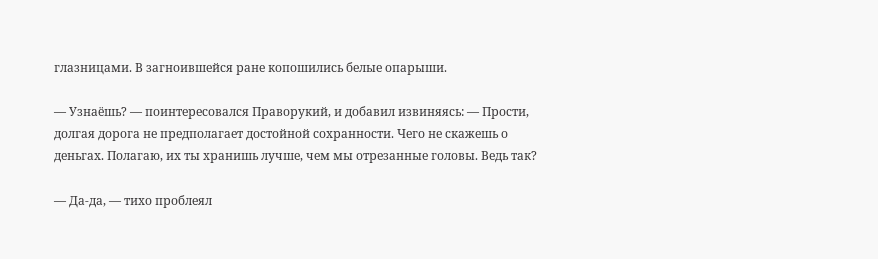глазницами. В загноившейся ране копошились белые опарыши.

— Узнаёшь? — поинтересовался Праворукий, и добавил извиняясь: — Прости, долгая дорога не предполагает достойной сохранности. Чего не скажешь о деньгах. Полагаю, их ты хранишь лучше, чем мы отрезанные головы. Ведь так?

— Да-да, — тихо проблеял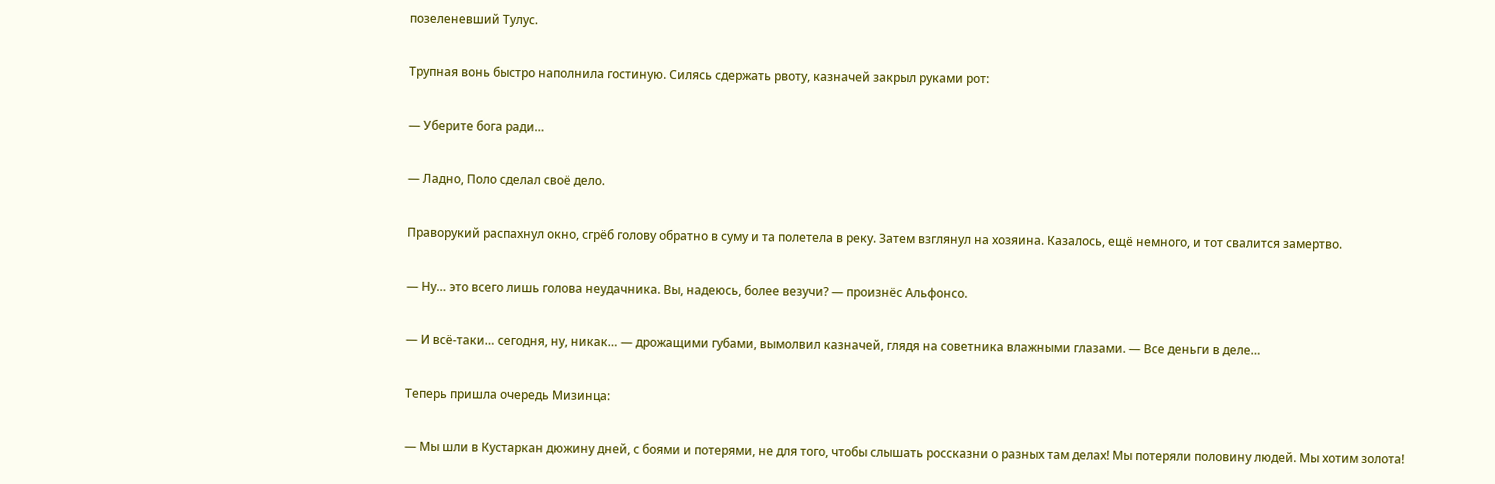позеленевший Тулус.

Трупная вонь быстро наполнила гостиную. Силясь сдержать рвоту, казначей закрыл руками рот:

— Уберите бога ради…

— Ладно, Поло сделал своё дело.

Праворукий распахнул окно, сгрёб голову обратно в суму и та полетела в реку. Затем взглянул на хозяина. Казалось, ещё немного, и тот свалится замертво.

— Ну… это всего лишь голова неудачника. Вы, надеюсь, более везучи? — произнёс Альфонсо.

— И всё-таки… сегодня, ну, никак… — дрожащими губами, вымолвил казначей, глядя на советника влажными глазами. — Все деньги в деле…

Теперь пришла очередь Мизинца:

— Мы шли в Кустаркан дюжину дней, с боями и потерями, не для того, чтобы слышать россказни о разных там делах! Мы потеряли половину людей. Мы хотим золота!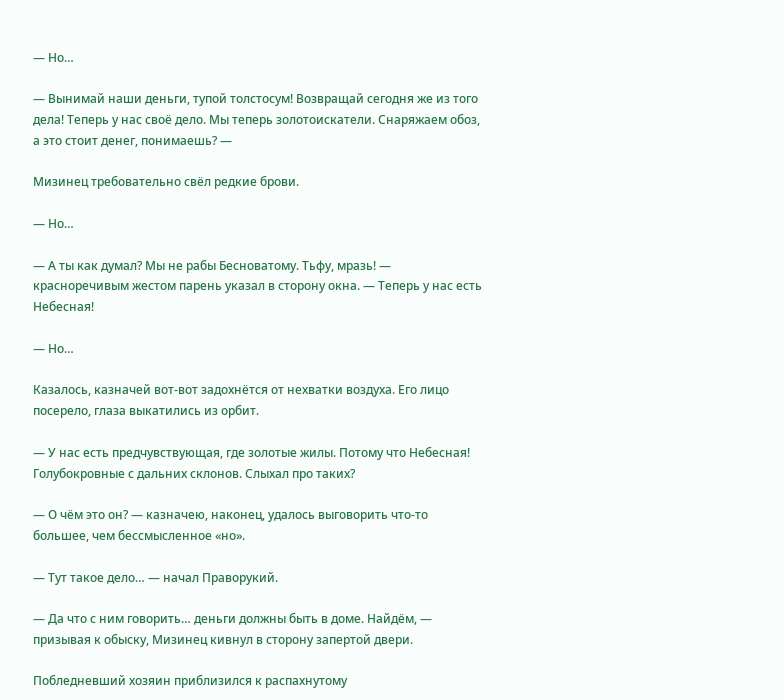— Но…

— Вынимай наши деньги, тупой толстосум! Возвращай сегодня же из того дела! Теперь у нас своё дело. Мы теперь золотоискатели. Снаряжаем обоз, а это стоит денег, понимаешь? —

Мизинец требовательно свёл редкие брови.

— Но…

— А ты как думал? Мы не рабы Бесноватому. Тьфу, мразь! — красноречивым жестом парень указал в сторону окна. — Теперь у нас есть Небесная!

— Но…

Казалось, казначей вот-вот задохнётся от нехватки воздуха. Его лицо посерело, глаза выкатились из орбит.

— У нас есть предчувствующая, где золотые жилы. Потому что Небесная! Голубокровные с дальних склонов. Слыхал про таких?

— О чём это он? — казначею, наконец, удалось выговорить что-то большее, чем бессмысленное «но».

— Тут такое дело… — начал Праворукий.

— Да что с ним говорить… деньги должны быть в доме. Найдём, — призывая к обыску, Мизинец кивнул в сторону запертой двери.

Побледневший хозяин приблизился к распахнутому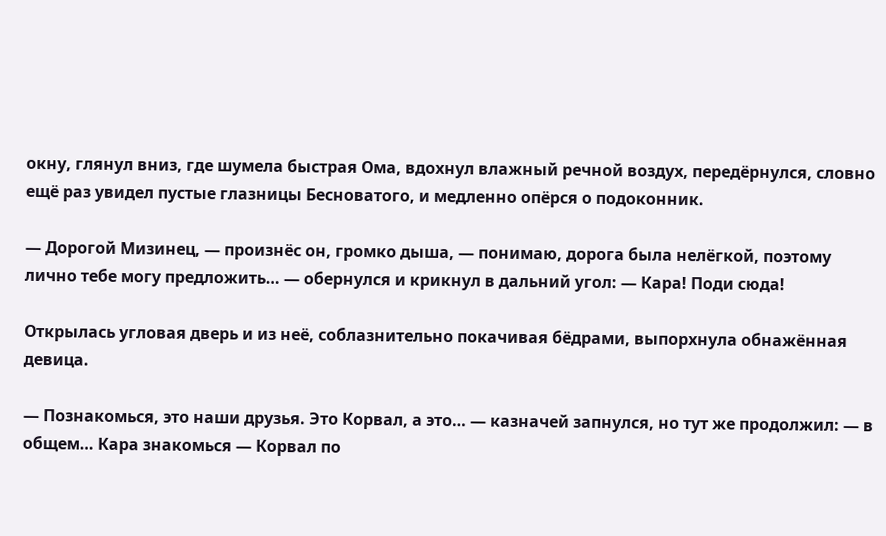окну, глянул вниз, где шумела быстрая Ома, вдохнул влажный речной воздух, передёрнулся, словно ещё раз увидел пустые глазницы Бесноватого, и медленно опёрся о подоконник.

— Дорогой Мизинец, — произнёс он, громко дыша, — понимаю, дорога была нелёгкой, поэтому лично тебе могу предложить… — обернулся и крикнул в дальний угол: — Кара! Поди сюда!

Открылась угловая дверь и из неё, соблазнительно покачивая бёдрами, выпорхнула обнажённая девица.

— Познакомься, это наши друзья. Это Корвал, а это… — казначей запнулся, но тут же продолжил: — в общем… Кара знакомься — Корвал по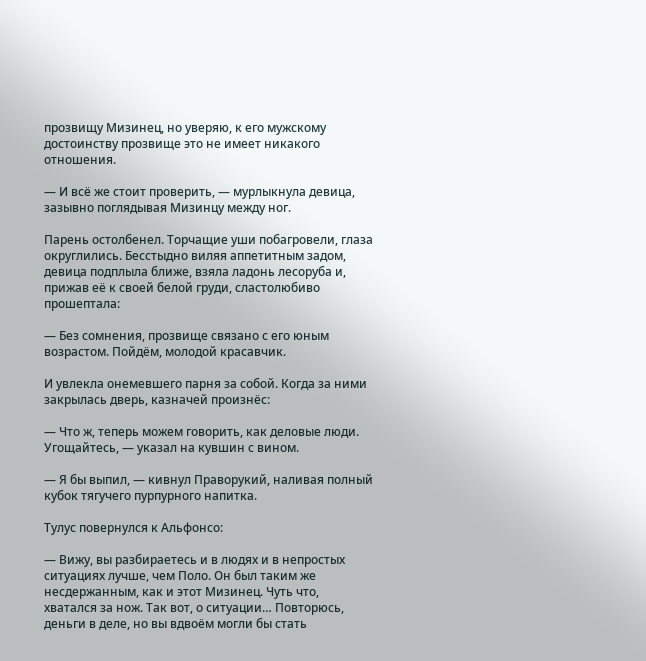прозвищу Мизинец, но уверяю, к его мужскому достоинству прозвище это не имеет никакого отношения.

— И всё же стоит проверить, — мурлыкнула девица, зазывно поглядывая Мизинцу между ног.

Парень остолбенел. Торчащие уши побагровели, глаза округлились. Бесстыдно виляя аппетитным задом, девица подплыла ближе, взяла ладонь лесоруба и, прижав её к своей белой груди, сластолюбиво прошептала:

— Без сомнения, прозвище связано с его юным возрастом. Пойдём, молодой красавчик.

И увлекла онемевшего парня за собой. Когда за ними закрылась дверь, казначей произнёс:

— Что ж, теперь можем говорить, как деловые люди. Угощайтесь, — указал на кувшин с вином.

— Я бы выпил, — кивнул Праворукий, наливая полный кубок тягучего пурпурного напитка.

Тулус повернулся к Альфонсо:

— Вижу, вы разбираетесь и в людях и в непростых ситуациях лучше, чем Поло. Он был таким же несдержанным, как и этот Мизинец. Чуть что, хватался за нож. Так вот, о ситуации… Повторюсь, деньги в деле, но вы вдвоём могли бы стать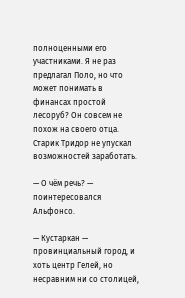полноценными его участниками. Я не раз предлагал Поло, но что может понимать в финансах простой лесоруб? Он совсем не похож на своего отца. Старик Тридор не упускал возможностей заработать.

— О чём речь? — поинтересовался Альфонсо.

— Кустаркан — провинциальный город, и хоть центр Гелей, но несравним ни со столицей,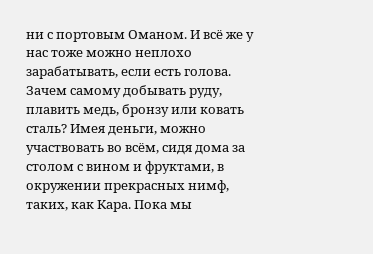ни с портовым Оманом. И всё же у нас тоже можно неплохо зарабатывать, если есть голова. Зачем самому добывать руду, плавить медь, бронзу или ковать сталь? Имея деньги, можно участвовать во всём, сидя дома за столом с вином и фруктами, в окружении прекрасных нимф, таких, как Кара. Пока мы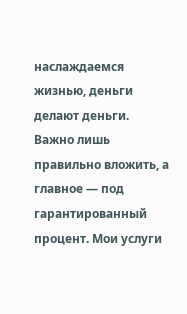наслаждаемся жизнью, деньги делают деньги. Важно лишь правильно вложить, а главное — под гарантированный процент. Мои услуги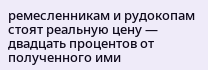ремесленникам и рудокопам стоят реальную цену — двадцать процентов от полученного ими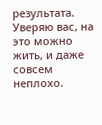результата. Уверяю вас, на это можно жить, и даже совсем неплохо.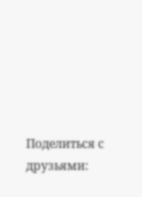Поделиться с друзьями: